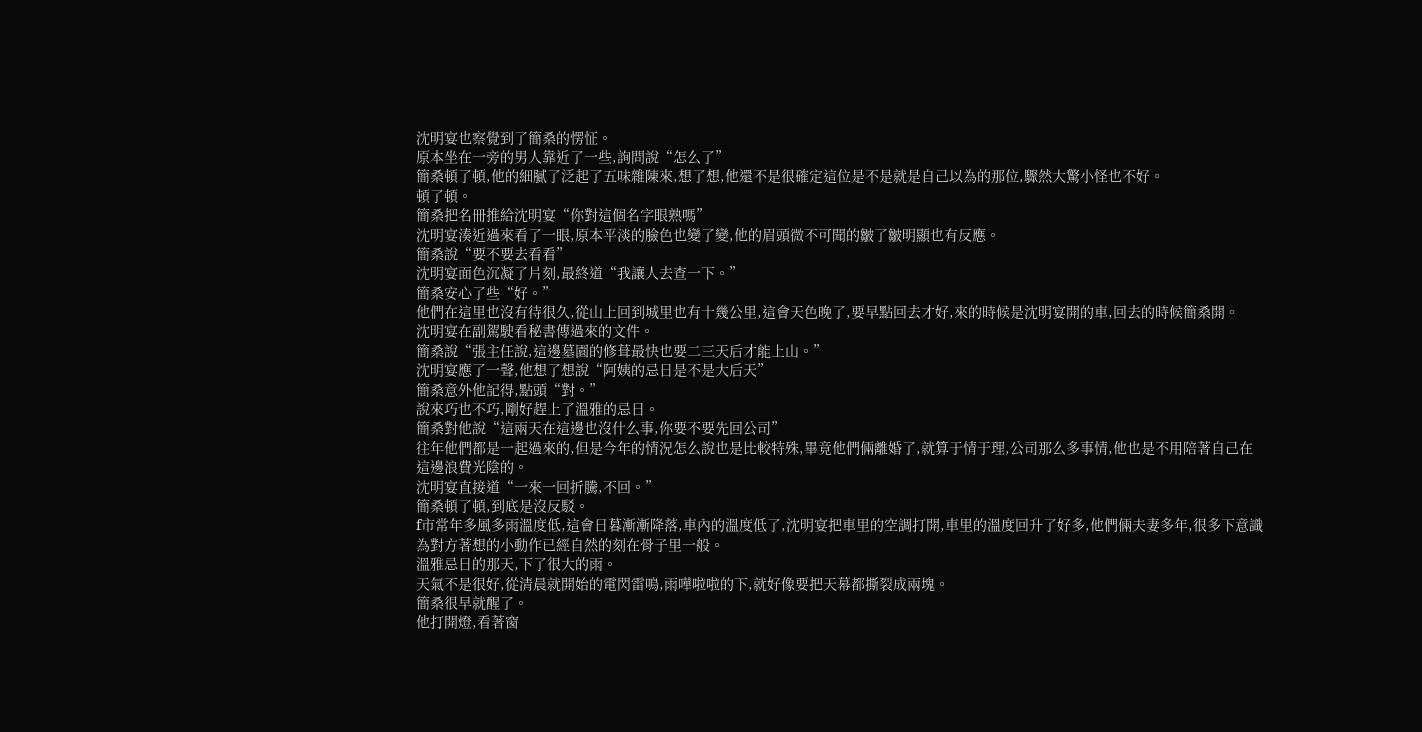沈明宴也察覺到了簡桑的愣怔。
原本坐在一旁的男人靠近了一些,詢問說“怎么了”
簡桑頓了頓,他的細膩了泛起了五味雜陳來,想了想,他還不是很確定這位是不是就是自己以為的那位,驟然大驚小怪也不好。
頓了頓。
簡桑把名冊推給沈明宴“你對這個名字眼熟嗎”
沈明宴湊近過來看了一眼,原本平淡的臉色也變了變,他的眉頭微不可聞的皺了皺明顯也有反應。
簡桑說“要不要去看看”
沈明宴面色沉凝了片刻,最終道“我讓人去查一下。”
簡桑安心了些“好。”
他們在這里也沒有待很久,從山上回到城里也有十幾公里,這會天色晚了,要早點回去才好,來的時候是沈明宴開的車,回去的時候簡桑開。
沈明宴在副駕駛看秘書傳過來的文件。
簡桑說“張主任說,這邊墓園的修葺最快也要二三天后才能上山。”
沈明宴應了一聲,他想了想說“阿姨的忌日是不是大后天”
簡桑意外他記得,點頭“對。”
說來巧也不巧,剛好趕上了溫雅的忌日。
簡桑對他說“這兩天在這邊也沒什么事,你要不要先回公司”
往年他們都是一起過來的,但是今年的情況怎么說也是比較特殊,畢竟他們倆離婚了,就算于情于理,公司那么多事情,他也是不用陪著自己在這邊浪費光陰的。
沈明宴直接道“一來一回折騰,不回。”
簡桑頓了頓,到底是沒反駁。
f市常年多風多雨溫度低,這會日暮漸漸降落,車內的溫度低了,沈明宴把車里的空調打開,車里的溫度回升了好多,他們倆夫妻多年,很多下意識為對方著想的小動作已經自然的刻在骨子里一般。
溫雅忌日的那天,下了很大的雨。
天氣不是很好,從清晨就開始的電閃雷鳴,雨嘩啦啦的下,就好像要把天幕都撕裂成兩塊。
簡桑很早就醒了。
他打開燈,看著窗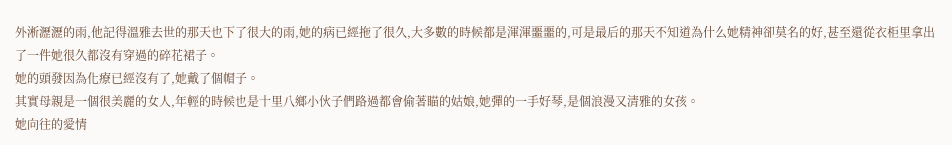外淅瀝瀝的雨,他記得溫雅去世的那天也下了很大的雨,她的病已經拖了很久,大多數的時候都是渾渾噩噩的,可是最后的那天不知道為什么她精神卻莫名的好,甚至還從衣柜里拿出了一件她很久都沒有穿過的碎花裙子。
她的頭發因為化療已經沒有了,她戴了個帽子。
其實母親是一個很美麗的女人,年輕的時候也是十里八鄉小伙子們路過都會偷著瞄的姑娘,她彈的一手好琴,是個浪漫又清雅的女孩。
她向往的愛情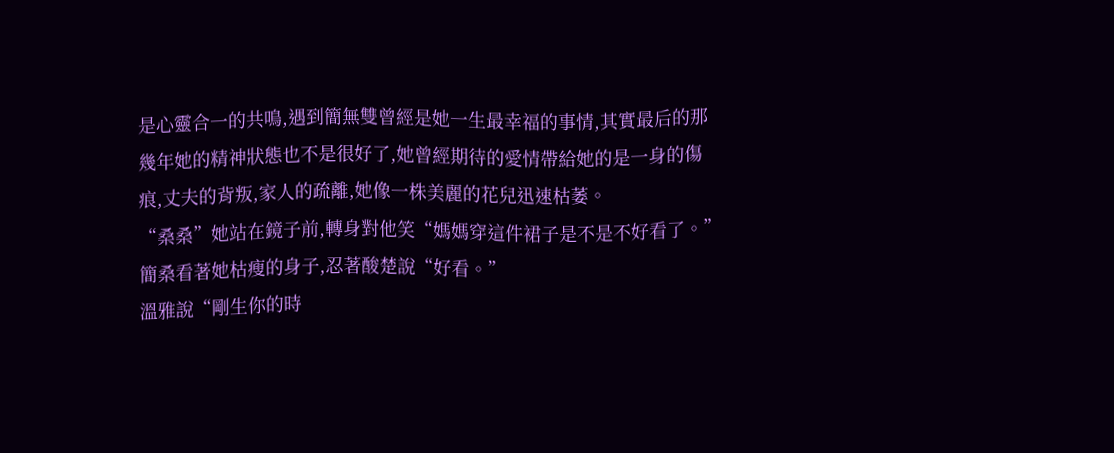是心靈合一的共鳴,遇到簡無雙曾經是她一生最幸福的事情,其實最后的那幾年她的精神狀態也不是很好了,她曾經期待的愛情帶給她的是一身的傷痕,丈夫的背叛,家人的疏離,她像一株美麗的花兒迅速枯萎。
“桑桑”她站在鏡子前,轉身對他笑“媽媽穿這件裙子是不是不好看了。”
簡桑看著她枯瘦的身子,忍著酸楚說“好看。”
溫雅說“剛生你的時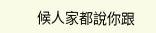候人家都說你跟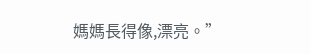媽媽長得像,漂亮。”